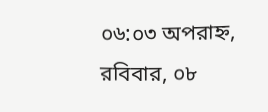০৬:০৩ অপরাহ্ন, রবিবার, ০৮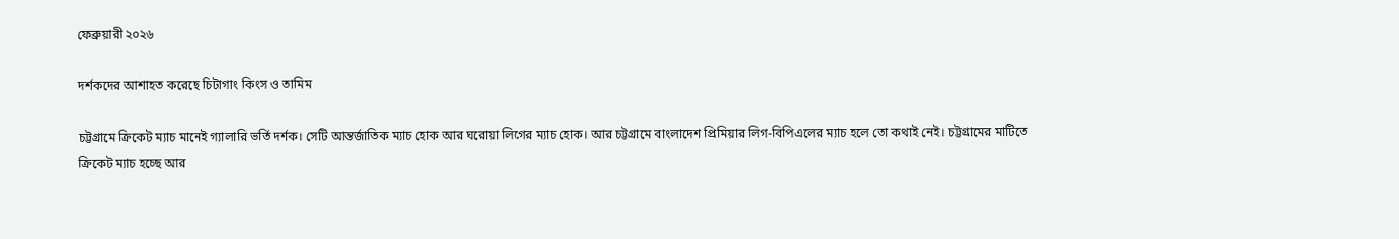ফেব্রুয়ারী ২০২৬

দর্শকদের আশাহত করেছে চিটাগাং কিংস ও তামিম

চট্টগ্রামে ক্রিকেট ম্যাচ মানেই গ্যালারি ভর্তি দর্শক। সেটি আন্তর্জাতিক ম্যাচ হোক আর ঘরোয়া লিগের ম্যাচ হোক। আর চট্টগ্রামে বাংলাদেশ প্রিমিয়ার লিগ-বিপিএলের ম্যাচ হলে তো কথাই নেই। চট্টগ্রামের মাটিতে ক্রিকেট ম্যাচ হচ্ছে আর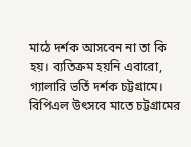মাঠে দর্শক আসবেন না তা কি হয়। ব্যতিক্রম হয়নি এবারো, গ্যালারি ভর্তি দর্শক চট্টগ্রামে। বিপিএল উৎসবে মাতে চট্টগ্রামের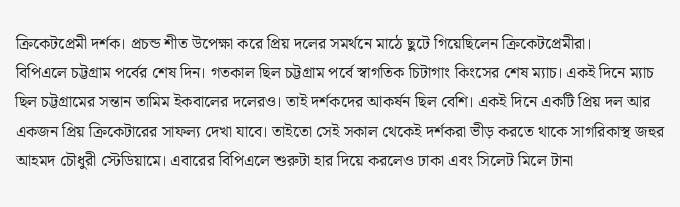ক্রিকেটপ্রেমী দর্শক। প্রচন্ড শীত উপেক্ষা করে প্রিয় দলের সমর্থনে মাঠে ছুটে গিয়েছিলেন ক্রিকেটপ্রেমীরা।
বিপিএলে চট্টগ্রাম পর্বের শেষ দিন। গতকাল ছিল চট্টগ্রাম পর্বে স্বাগতিক চিটাগাং কিংসের শেষ ম্যাচ। একই দিনে ম্যাচ ছিল চট্টগ্রামের সন্তান তামিম ইকবালের দলেরও। তাই দর্শকদের আকর্ষন ছিল বেশি। একই দিনে একটি প্রিয় দল আর একজন প্রিয় ক্রিকেটারের সাফল্য দেখা যাবে। তাইতো সেই সকাল থেকেই দর্শকরা ভীড় করতে থাকে সাগরিকাস্থ জহুর আহমদ চৌধুরী স্টেডিয়ামে। এবারের বিপিএলে শুরুটা হার দিয়ে করলেও ঢাকা এবং সিলেট মিলে টানা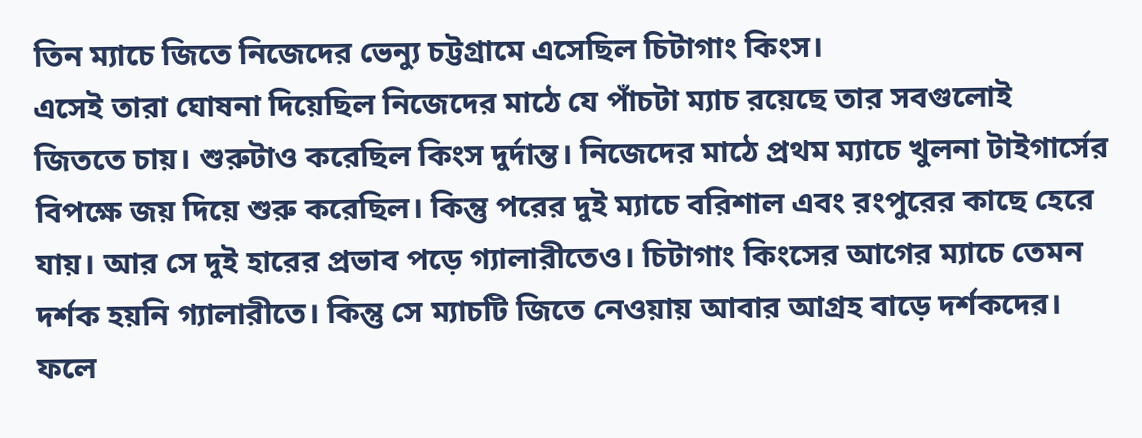তিন ম্যাচে জিতে নিজেদের ভেন্যু চট্টগ্রামে এসেছিল চিটাগাং কিংস।
এসেই তারা ঘোষনা দিয়েছিল নিজেদের মাঠে যে পাঁচটা ম্যাচ রয়েছে তার সবগুলোই জিততে চায়। শুরুটাও করেছিল কিংস দুর্দান্ত। নিজেদের মাঠে প্রথম ম্যাচে খুলনা টাইগার্সের বিপক্ষে জয় দিয়ে শুরু করেছিল। কিন্তু পরের দুই ম্যাচে বরিশাল এবং রংপুরের কাছে হেরে যায়। আর সে দুই হারের প্রভাব পড়ে গ্যালারীতেও। চিটাগাং কিংসের আগের ম্যাচে তেমন দর্শক হয়নি গ্যালারীতে। কিন্তু সে ম্যাচটি জিতে নেওয়ায় আবার আগ্রহ বাড়ে দর্শকদের। ফলে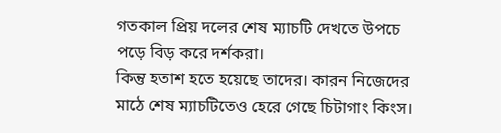গতকাল প্রিয় দলের শেষ ম্যাচটি দেখতে উপচে পড়ে বিড় করে দর্শকরা।
কিন্তু হতাশ হতে হয়েছে তাদের। কারন নিজেদের মাঠে শেষ ম্যাচটিতেও হেরে গেছে চিটাগাং কিংস।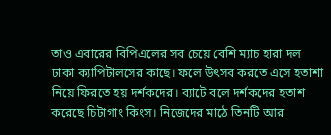তাও এবারের বিপিএলের সব চেয়ে বেশি ম্যাচ হারা দল ঢাকা ক্যাপিটালসের কাছে। ফলে উৎসব করতে এসে হতাশা নিয়ে ফিরতে হয় দর্শকদের। ব্যাটে বলে দর্শকদের হতাশ করেছে চিটাগাং কিংস। নিজেদের মাঠে তিনটি আর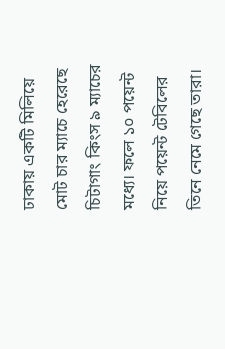ঢাকায় একটি মিলিয়ে মোট চার ম্যাচে হেরেছে চিটাগাং কিংস ৯ ম্যাচের মধ্যে। ফলে ১০ পয়েন্ট নিয়ে পয়েন্ট টেবিলের তিনে নেমে গেছে তারা।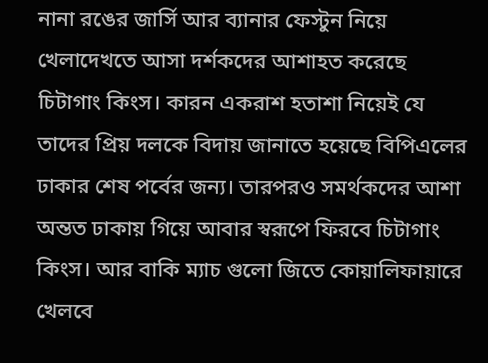নানা রঙের জার্সি আর ব্যানার ফেস্টুন নিয়ে খেলাদেখতে আসা দর্শকদের আশাহত করেছে চিটাগাং কিংস। কারন একরাশ হতাশা নিয়েই যে তাদের প্রিয় দলকে বিদায় জানাতে হয়েছে বিপিএলের ঢাকার শেষ পর্বের জন্য। তারপরও সমর্থকদের আশা অন্তত ঢাকায় গিয়ে আবার স্বরূপে ফিরবে চিটাগাং কিংস। আর বাকি ম্যাচ গুলো জিতে কোয়ালিফায়ারে খেলবে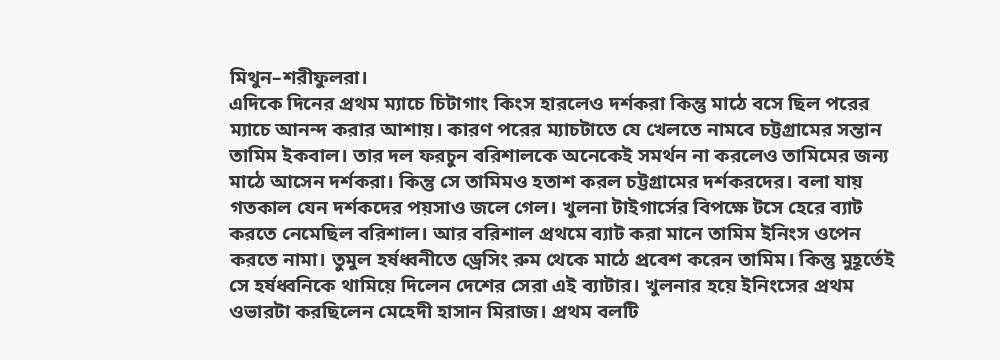মিথুন–শরীফুলরা।
এদিকে দিনের প্রথম ম্যাচে চিটাগাং কিংস হারলেও দর্শকরা কিন্তু মাঠে বসে ছিল পরের ম্যাচে আনন্দ করার আশায়। কারণ পরের ম্যাচটাতে যে খেলতে নামবে চট্টগ্রামের সন্তান তামিম ইকবাল। তার দল ফরচুন বরিশালকে অনেকেই সমর্থন না করলেও তামিমের জন্য মাঠে আসেন দর্শকরা। কিন্তু সে তামিমও হতাশ করল চট্টগ্রামের দর্শকরদের। বলা যায় গতকাল যেন দর্শকদের পয়সাও জলে গেল। খুলনা টাইগার্সের বিপক্ষে টসে হেরে ব্যাট করতে নেমেছিল বরিশাল। আর বরিশাল প্রথমে ব্যাট করা মানে তামিম ইনিংস ওপেন করতে নামা। তুমুল হর্ষধ্বনীতে ড্রেসিং রুম থেকে মাঠে প্রবেশ করেন তামিম। কিন্তু মুহূর্তেই সে হর্ষধ্বনিকে থামিয়ে দিলেন দেশের সেরা এই ব্যাটার। খুলনার হয়ে ইনিংসের প্রথম ওভারটা করছিলেন মেহেদী হাসান মিরাজ। প্রথম বলটি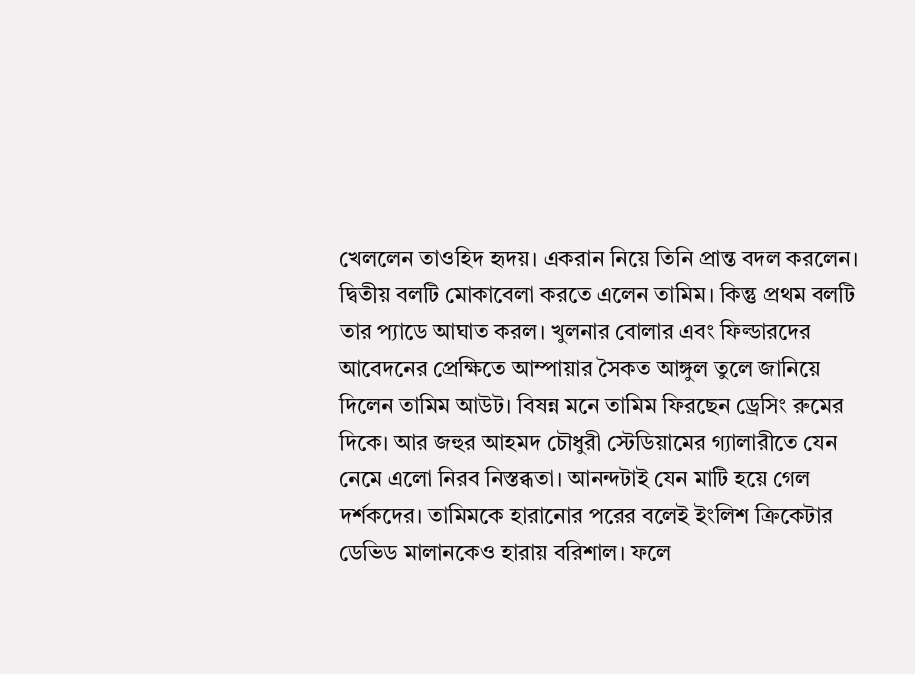খেললেন তাওহিদ হৃদয়। একরান নিয়ে তিনি প্রান্ত বদল করলেন। দ্বিতীয় বলটি মোকাবেলা করতে এলেন তামিম। কিন্তু প্রথম বলটি তার প্যাডে আঘাত করল। খুলনার বোলার এবং ফিল্ডারদের আবেদনের প্রেক্ষিতে আম্পায়ার সৈকত আঙ্গুল তুলে জানিয়ে দিলেন তামিম আউট। বিষন্ন মনে তামিম ফিরছেন ড্রেসিং রুমের দিকে। আর জহুর আহমদ চৌধুরী স্টেডিয়ামের গ্যালারীতে যেন নেমে এলো নিরব নিস্তব্ধতা। আনন্দটাই যেন মাটি হয়ে গেল দর্শকদের। তামিমকে হারানোর পরের বলেই ইংলিশ ক্রিকেটার ডেভিড মালানকেও হারায় বরিশাল। ফলে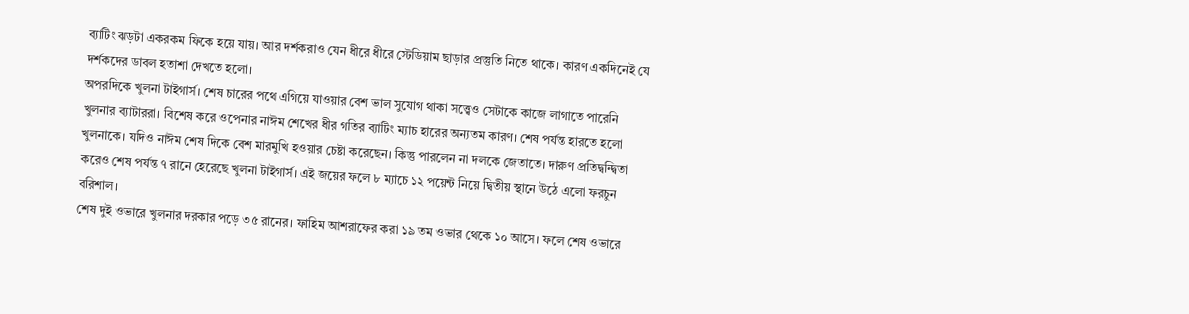ব্যাটিং ঝড়টা একরকম ফিকে হয়ে যায়। আর দর্শকরাও যেন ধীরে ধীরে স্টেডিয়াম ছাড়ার প্রস্তুতি নিতে থাকে। কারণ একদিনেই যে দর্শকদের ডাবল হতাশা দেখতে হলো।
অপরদিকে খুলনা টাইগার্স। শেষ চারের পথে এগিয়ে যাওয়ার বেশ ভাল সুযোগ থাকা সত্ত্বেও সেটাকে কাজে লাগাতে পারেনি খুলনার ব্যাটাররা। বিশেষ করে ওপেনার নাঈম শেখের ধীর গতির ব্যাটিং ম্যাচ হারের অন্যতম কারণ। শেষ পর্যন্ত হারতে হলো খুলনাকে। যদিও নাঈম শেষ দিকে বেশ মারমুখি হওয়ার চেষ্টা করেছেন। কিন্তু পারলেন না দলকে জেতাতে। দারুণ প্রতিদ্বন্দ্বিতা করেও শেষ পর্যন্ত ৭ রানে হেরেছে খুলনা টাইগার্স। এই জয়ের ফলে ৮ ম্যাচে ১২ পয়েন্ট নিয়ে দ্বিতীয় স্থানে উঠে এলো ফরচুন বরিশাল।
শেষ দুই ওভারে খুলনার দরকার পড়ে ৩৫ রানের। ফাহিম আশরাফের করা ১৯ তম ওভার থেকে ১০ আসে। ফলে শেষ ওভারে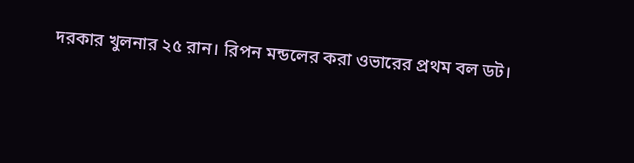দরকার খুলনার ২৫ রান। রিপন মন্ডলের করা ওভারের প্রথম বল ডট।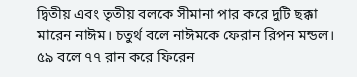দ্বিতীয় এবং তৃতীয় বলকে সীমানা পার করে দুটি ছক্কা মারেন নাঈম। চতুর্থ বলে নাঈমকে ফেরান রিপন মন্ডল। ৫৯ বলে ৭৭ রান করে ফিরেন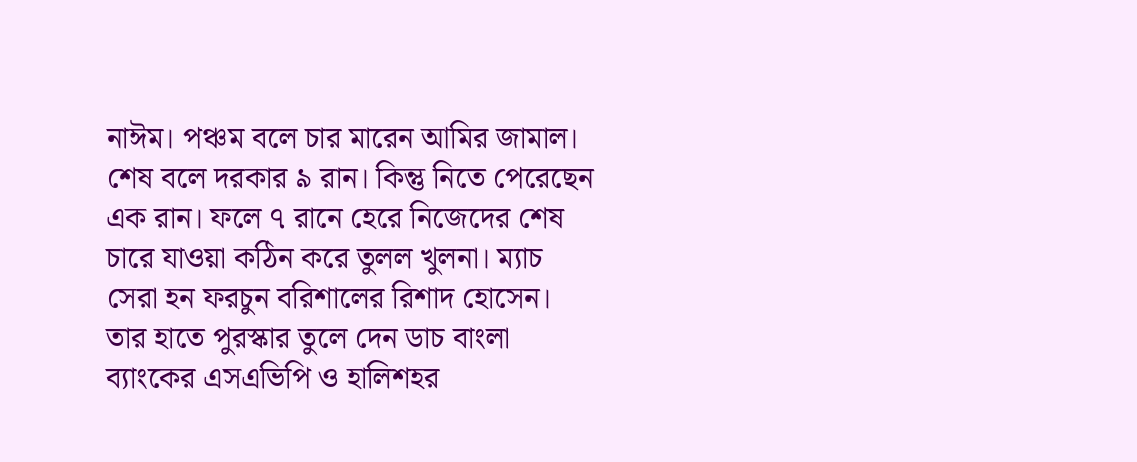নাঈম। পঞ্চম বলে চার মারেন আমির জামাল। শেষ বলে দরকার ৯ রান। কিন্তু নিতে পেরেছেন এক রান। ফলে ৭ রানে হেরে নিজেদের শেষ চারে যাওয়া কঠিন করে তুলল খুলনা। ম্যাচ সেরা হন ফরচুন বরিশালের রিশাদ হোসেন। তার হাতে পুরস্কার তুলে দেন ডাচ বাংলা ব্যাংকের এসএভিপি ও হালিশহর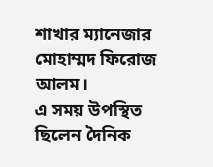শাখার ম্যানেজার মোহাম্মদ ফিরোজ আলম।
এ সময় উপস্থিত ছিলেন দৈনিক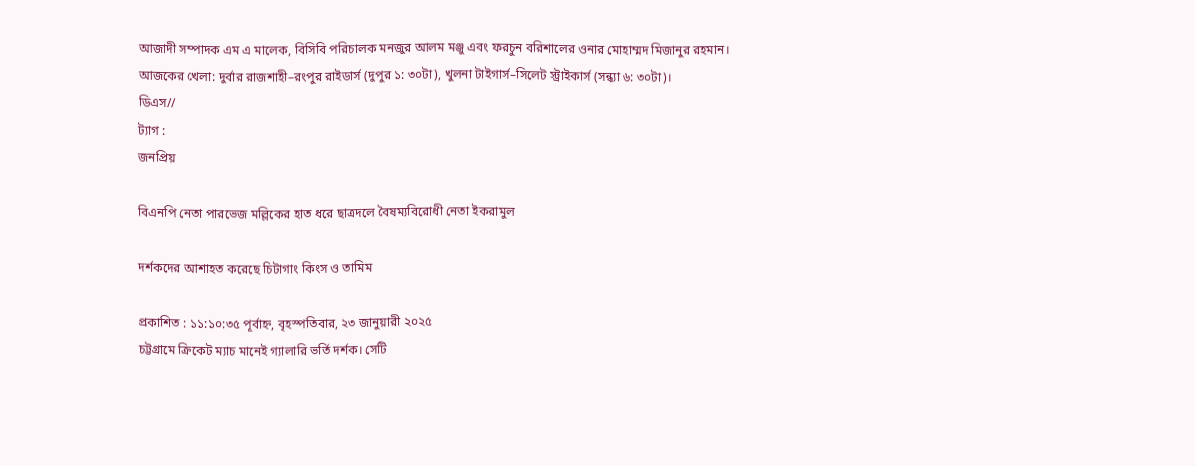আজাদী সম্পাদক এম এ মালেক, বিসিবি পরিচালক মনজুর আলম মঞ্জু এবং ফরচুন বরিশালের ওনার মোহাম্মদ মিজানুর রহমান।
আজকের খেলা: দুর্বার রাজশাহী–রংপুর রাইডার্স (দুপুর ১: ৩০টা), খুলনা টাইগার্স–সিলেট স্ট্রাইকার্স (সন্ধ্যা ৬: ৩০টা)।
ডিএস//
ট্যাগ :
জনপ্রিয়

বিএনপি নেতা পারভেজ মল্লিকের হাত ধরে ছাত্রদলে বৈষম্যবিরোধী নেতা ইকরামুল

দর্শকদের আশাহত করেছে চিটাগাং কিংস ও তামিম

প্রকাশিত : ১১:১০:৩৫ পূর্বাহ্ন, বৃহস্পতিবার, ২৩ জানুয়ারী ২০২৫
চট্টগ্রামে ক্রিকেট ম্যাচ মানেই গ্যালারি ভর্তি দর্শক। সেটি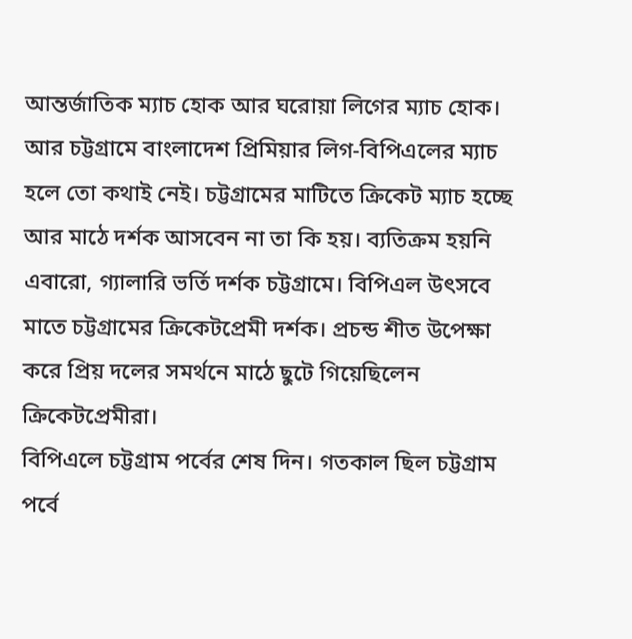আন্তর্জাতিক ম্যাচ হোক আর ঘরোয়া লিগের ম্যাচ হোক। আর চট্টগ্রামে বাংলাদেশ প্রিমিয়ার লিগ-বিপিএলের ম্যাচ হলে তো কথাই নেই। চট্টগ্রামের মাটিতে ক্রিকেট ম্যাচ হচ্ছে আর মাঠে দর্শক আসবেন না তা কি হয়। ব্যতিক্রম হয়নি এবারো, গ্যালারি ভর্তি দর্শক চট্টগ্রামে। বিপিএল উৎসবে মাতে চট্টগ্রামের ক্রিকেটপ্রেমী দর্শক। প্রচন্ড শীত উপেক্ষা করে প্রিয় দলের সমর্থনে মাঠে ছুটে গিয়েছিলেন ক্রিকেটপ্রেমীরা।
বিপিএলে চট্টগ্রাম পর্বের শেষ দিন। গতকাল ছিল চট্টগ্রাম পর্বে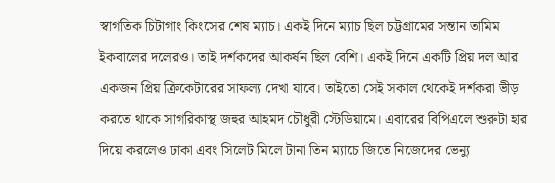স্বাগতিক চিটাগাং কিংসের শেষ ম্যাচ। একই দিনে ম্যাচ ছিল চট্টগ্রামের সন্তান তামিম ইকবালের দলেরও। তাই দর্শকদের আকর্ষন ছিল বেশি। একই দিনে একটি প্রিয় দল আর একজন প্রিয় ক্রিকেটারের সাফল্য দেখা যাবে। তাইতো সেই সকাল থেকেই দর্শকরা ভীড় করতে থাকে সাগরিকাস্থ জহুর আহমদ চৌধুরী স্টেডিয়ামে। এবারের বিপিএলে শুরুটা হার দিয়ে করলেও ঢাকা এবং সিলেট মিলে টানা তিন ম্যাচে জিতে নিজেদের ভেন্যু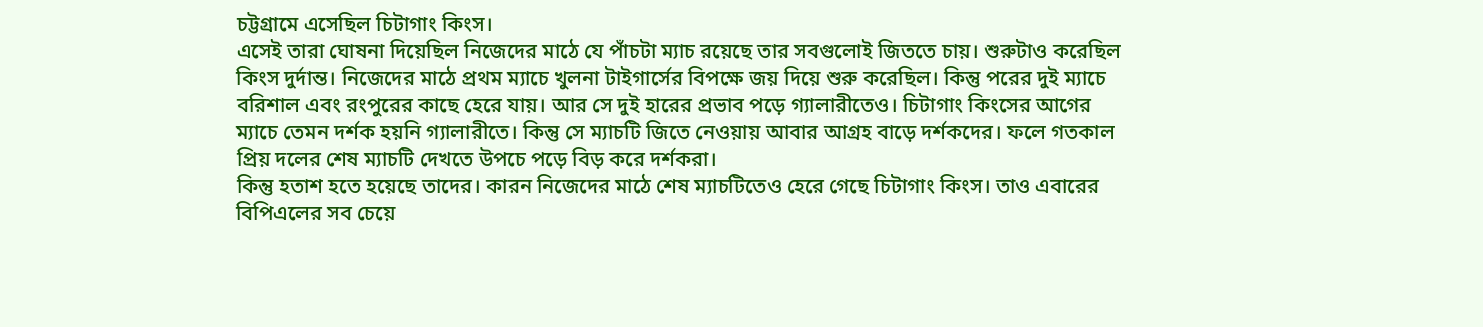চট্টগ্রামে এসেছিল চিটাগাং কিংস।
এসেই তারা ঘোষনা দিয়েছিল নিজেদের মাঠে যে পাঁচটা ম্যাচ রয়েছে তার সবগুলোই জিততে চায়। শুরুটাও করেছিল কিংস দুর্দান্ত। নিজেদের মাঠে প্রথম ম্যাচে খুলনা টাইগার্সের বিপক্ষে জয় দিয়ে শুরু করেছিল। কিন্তু পরের দুই ম্যাচে বরিশাল এবং রংপুরের কাছে হেরে যায়। আর সে দুই হারের প্রভাব পড়ে গ্যালারীতেও। চিটাগাং কিংসের আগের ম্যাচে তেমন দর্শক হয়নি গ্যালারীতে। কিন্তু সে ম্যাচটি জিতে নেওয়ায় আবার আগ্রহ বাড়ে দর্শকদের। ফলে গতকাল প্রিয় দলের শেষ ম্যাচটি দেখতে উপচে পড়ে বিড় করে দর্শকরা।
কিন্তু হতাশ হতে হয়েছে তাদের। কারন নিজেদের মাঠে শেষ ম্যাচটিতেও হেরে গেছে চিটাগাং কিংস। তাও এবারের বিপিএলের সব চেয়ে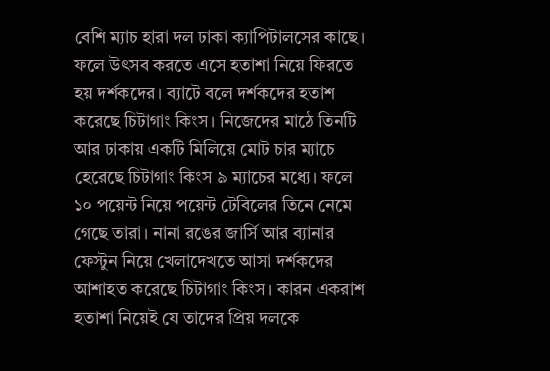বেশি ম্যাচ হারা দল ঢাকা ক্যাপিটালসের কাছে। ফলে উৎসব করতে এসে হতাশা নিয়ে ফিরতে হয় দর্শকদের। ব্যাটে বলে দর্শকদের হতাশ করেছে চিটাগাং কিংস। নিজেদের মাঠে তিনটি আর ঢাকায় একটি মিলিয়ে মোট চার ম্যাচে হেরেছে চিটাগাং কিংস ৯ ম্যাচের মধ্যে। ফলে ১০ পয়েন্ট নিয়ে পয়েন্ট টেবিলের তিনে নেমে গেছে তারা। নানা রঙের জার্সি আর ব্যানার ফেস্টুন নিয়ে খেলাদেখতে আসা দর্শকদের আশাহত করেছে চিটাগাং কিংস। কারন একরাশ হতাশা নিয়েই যে তাদের প্রিয় দলকে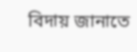বিদায় জানাতে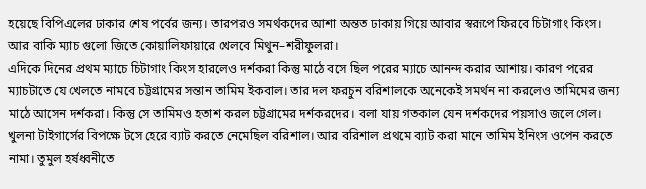হয়েছে বিপিএলের ঢাকার শেষ পর্বের জন্য। তারপরও সমর্থকদের আশা অন্তত ঢাকায় গিয়ে আবার স্বরূপে ফিরবে চিটাগাং কিংস। আর বাকি ম্যাচ গুলো জিতে কোয়ালিফায়ারে খেলবে মিথুন–শরীফুলরা।
এদিকে দিনের প্রথম ম্যাচে চিটাগাং কিংস হারলেও দর্শকরা কিন্তু মাঠে বসে ছিল পরের ম্যাচে আনন্দ করার আশায়। কারণ পরের ম্যাচটাতে যে খেলতে নামবে চট্টগ্রামের সন্তান তামিম ইকবাল। তার দল ফরচুন বরিশালকে অনেকেই সমর্থন না করলেও তামিমের জন্য মাঠে আসেন দর্শকরা। কিন্তু সে তামিমও হতাশ করল চট্টগ্রামের দর্শকরদের। বলা যায় গতকাল যেন দর্শকদের পয়সাও জলে গেল। খুলনা টাইগার্সের বিপক্ষে টসে হেরে ব্যাট করতে নেমেছিল বরিশাল। আর বরিশাল প্রথমে ব্যাট করা মানে তামিম ইনিংস ওপেন করতে নামা। তুমুল হর্ষধ্বনীতে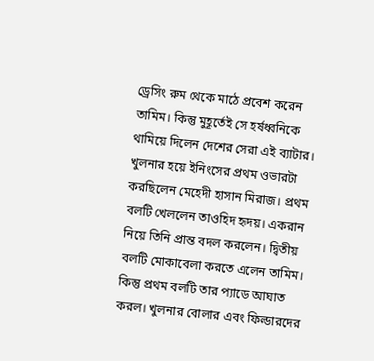ড্রেসিং রুম থেকে মাঠে প্রবেশ করেন তামিম। কিন্তু মুহূর্তেই সে হর্ষধ্বনিকে থামিয়ে দিলেন দেশের সেরা এই ব্যাটার। খুলনার হয়ে ইনিংসের প্রথম ওভারটা করছিলেন মেহেদী হাসান মিরাজ। প্রথম বলটি খেললেন তাওহিদ হৃদয়। একরান নিয়ে তিনি প্রান্ত বদল করলেন। দ্বিতীয় বলটি মোকাবেলা করতে এলেন তামিম। কিন্তু প্রথম বলটি তার প্যাডে আঘাত করল। খুলনার বোলার এবং ফিল্ডারদের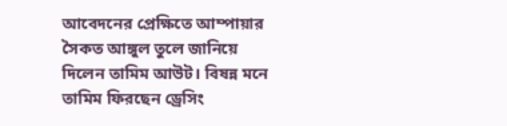আবেদনের প্রেক্ষিতে আম্পায়ার সৈকত আঙ্গুল তুলে জানিয়ে দিলেন তামিম আউট। বিষন্ন মনে তামিম ফিরছেন ড্রেসিং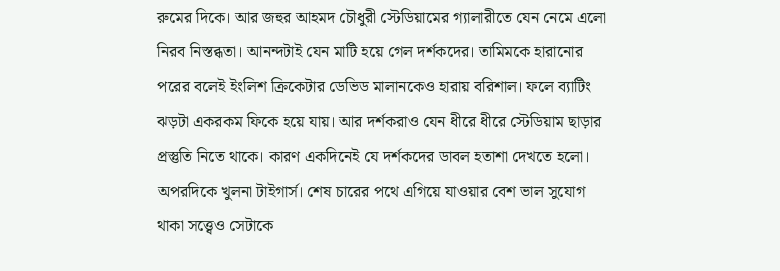রুমের দিকে। আর জহুর আহমদ চৌধুরী স্টেডিয়ামের গ্যালারীতে যেন নেমে এলো নিরব নিস্তব্ধতা। আনন্দটাই যেন মাটি হয়ে গেল দর্শকদের। তামিমকে হারানোর পরের বলেই ইংলিশ ক্রিকেটার ডেভিড মালানকেও হারায় বরিশাল। ফলে ব্যাটিং ঝড়টা একরকম ফিকে হয়ে যায়। আর দর্শকরাও যেন ধীরে ধীরে স্টেডিয়াম ছাড়ার প্রস্তুতি নিতে থাকে। কারণ একদিনেই যে দর্শকদের ডাবল হতাশা দেখতে হলো।
অপরদিকে খুলনা টাইগার্স। শেষ চারের পথে এগিয়ে যাওয়ার বেশ ভাল সুযোগ থাকা সত্ত্বেও সেটাকে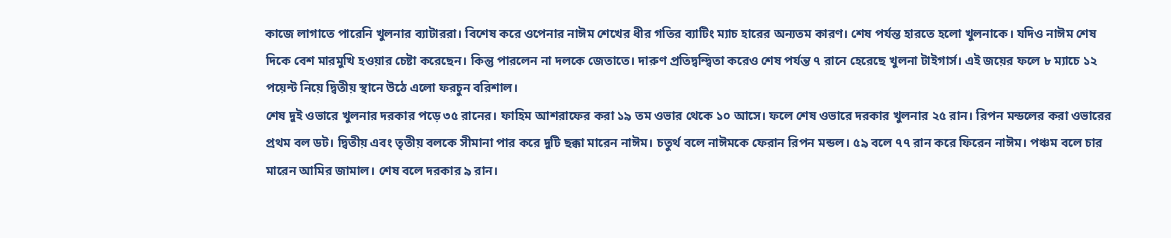কাজে লাগাতে পারেনি খুলনার ব্যাটাররা। বিশেষ করে ওপেনার নাঈম শেখের ধীর গতির ব্যাটিং ম্যাচ হারের অন্যতম কারণ। শেষ পর্যন্ত হারতে হলো খুলনাকে। যদিও নাঈম শেষ দিকে বেশ মারমুখি হওয়ার চেষ্টা করেছেন। কিন্তু পারলেন না দলকে জেতাতে। দারুণ প্রতিদ্বন্দ্বিতা করেও শেষ পর্যন্ত ৭ রানে হেরেছে খুলনা টাইগার্স। এই জয়ের ফলে ৮ ম্যাচে ১২ পয়েন্ট নিয়ে দ্বিতীয় স্থানে উঠে এলো ফরচুন বরিশাল।
শেষ দুই ওভারে খুলনার দরকার পড়ে ৩৫ রানের। ফাহিম আশরাফের করা ১৯ তম ওভার থেকে ১০ আসে। ফলে শেষ ওভারে দরকার খুলনার ২৫ রান। রিপন মন্ডলের করা ওভারের প্রথম বল ডট। দ্বিতীয় এবং তৃতীয় বলকে সীমানা পার করে দুটি ছক্কা মারেন নাঈম। চতুর্থ বলে নাঈমকে ফেরান রিপন মন্ডল। ৫৯ বলে ৭৭ রান করে ফিরেন নাঈম। পঞ্চম বলে চার মারেন আমির জামাল। শেষ বলে দরকার ৯ রান।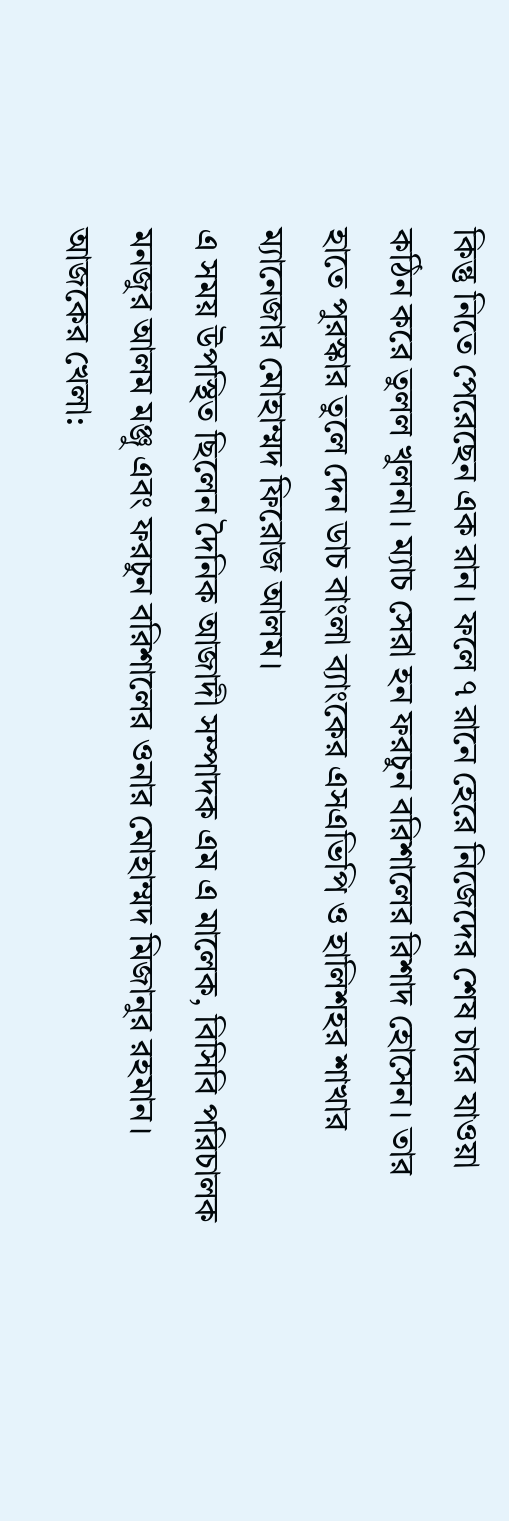কিন্তু নিতে পেরেছেন এক রান। ফলে ৭ রানে হেরে নিজেদের শেষ চারে যাওয়া কঠিন করে তুলল খুলনা। ম্যাচ সেরা হন ফরচুন বরিশালের রিশাদ হোসেন। তার হাতে পুরস্কার তুলে দেন ডাচ বাংলা ব্যাংকের এসএভিপি ও হালিশহর শাখার ম্যানেজার মোহাম্মদ ফিরোজ আলম।
এ সময় উপস্থিত ছিলেন দৈনিক আজাদী সম্পাদক এম এ মালেক, বিসিবি পরিচালক মনজুর আলম মঞ্জু এবং ফরচুন বরিশালের ওনার মোহাম্মদ মিজানুর রহমান।
আজকের খেলা: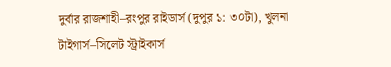দুর্বার রাজশাহী–রংপুর রাইডার্স (দুপুর ১: ৩০টা), খুলনা টাইগার্স–সিলেট স্ট্রাইকার্স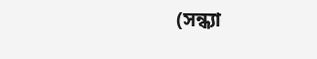(সন্ধ্যা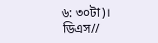৬: ৩০টা)।
ডিএস//